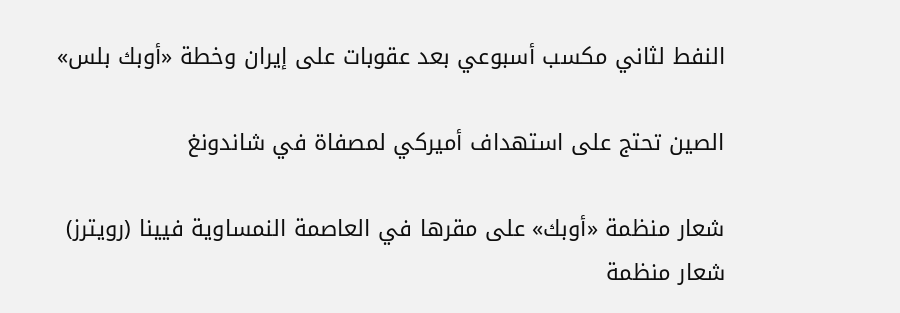النفط لثاني مكسب أسبوعي بعد عقوبات على إيران وخطة «أوبك بلس»

الصين تحتج على استهداف أميركي لمصفاة في شاندونغ

شعار منظمة «أوبك» على مقرها في العاصمة النمساوية فيينا (رويترز)
شعار منظمة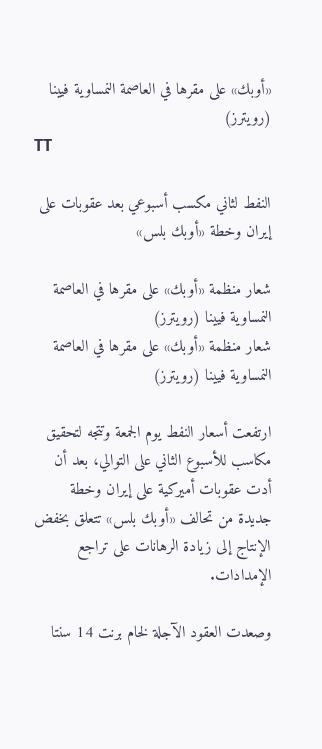«أوبك» على مقرها في العاصمة النمساوية فيينا (رويترز)
TT

النفط لثاني مكسب أسبوعي بعد عقوبات على إيران وخطة «أوبك بلس»

شعار منظمة «أوبك» على مقرها في العاصمة النمساوية فيينا (رويترز)
شعار منظمة «أوبك» على مقرها في العاصمة النمساوية فيينا (رويترز)

ارتفعت أسعار النفط يوم الجمعة وتتجه لتحقيق مكاسب للأسبوع الثاني على التوالي، بعد أن أدت عقوبات أميركية على إيران وخطة جديدة من تحالف «أوبك بلس» تتعلق بخفض الإنتاج إلى زيادة الرهانات على تراجع الإمدادات.

وصعدت العقود الآجلة لخام برنت 14 سنتا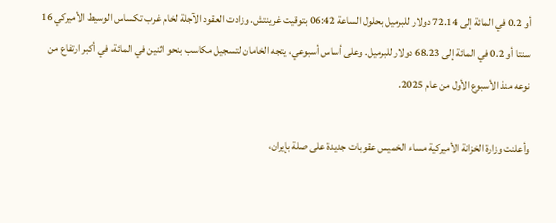أو 0.2 في المائة إلى 72.14 دولار للبرميل بحلول الساعة 06:42 بتوقيت غرينتش. وزادت العقود الآجلة لخام غرب تكساس الوسيط الأميركي 16 سنتا أو 0.2 في المائة إلى 68.23 دولار للبرميل. وعلى أساس أسبوعي، يتجه الخامان لتسجيل مكاسب بنحو اثنين في المائة، في أكبر ارتفاع من نوعه منذ الأسبوع الأول من عام 2025.

وأعلنت وزارة الخزانة الأميركية مساء الخميس عقوبات جديدة على صلة بإيران،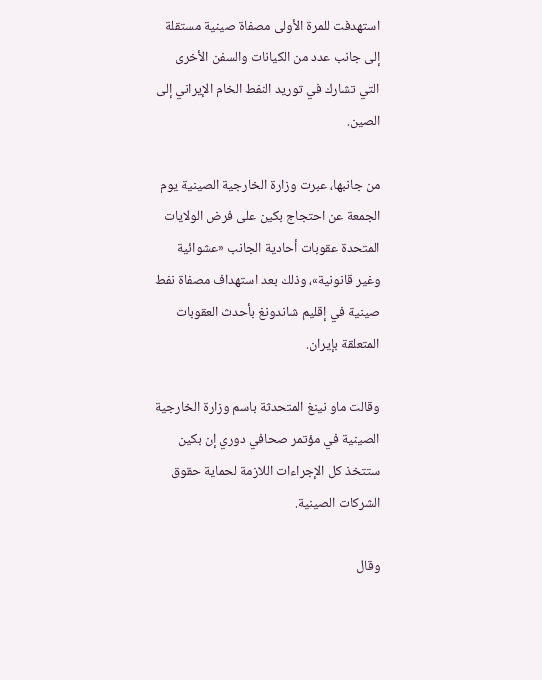استهدفت للمرة الأولى مصفاة صينية مستقلة إلى جانب عدد من الكيانات والسفن الأخرى التي تشارك في توريد النفط الخام الإيراني إلى الصين.

من جانبها، عبرت وزارة الخارجية الصينية يوم الجمعة عن احتجاج بكين على فرض الولايات المتحدة عقوبات أحادية الجانب «عشوائية وغير قانونية»، وذلك بعد استهداف مصفاة نفط صينية في إقليم شاندونغ بأحدث العقوبات المتعلقة بإيران.

وقالت ماو نينغ المتحدثة باسم وزارة الخارجية الصينية في مؤتمر صحافي دوري إن بكين ستتخذ كل الإجراءات اللازمة لحماية حقوق الشركات الصينية.

وقال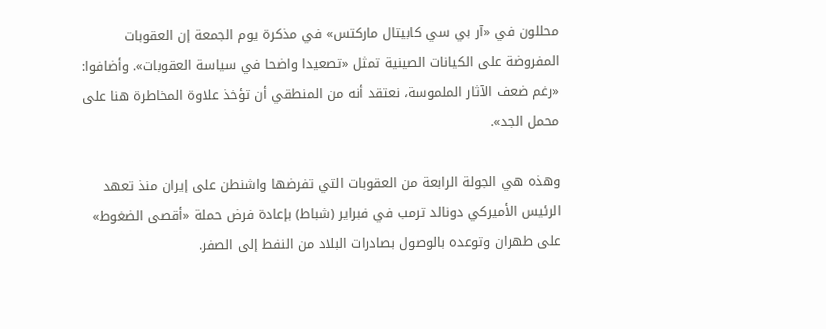محللون في «آر بي سي كابيتال ماركتس» في مذكرة يوم الجمعة إن العقوبات المفروضة على الكيانات الصينية تمثل «تصعيدا واضحا في سياسة العقوبات». وأضافوا: «رغم ضعف الآثار الملموسة، نعتقد أنه من المنطقي أن تؤخذ علاوة المخاطرة هنا على محمل الجد».

وهذه هي الجولة الرابعة من العقوبات التي تفرضها واشنطن على إيران منذ تعهد الرئيس الأميركي دونالد ترمب في فبراير (شباط) بإعادة فرض حملة «أقصى الضغوط» على طهران وتوعده بالوصول بصادرات البلاد من النفط إلى الصفر.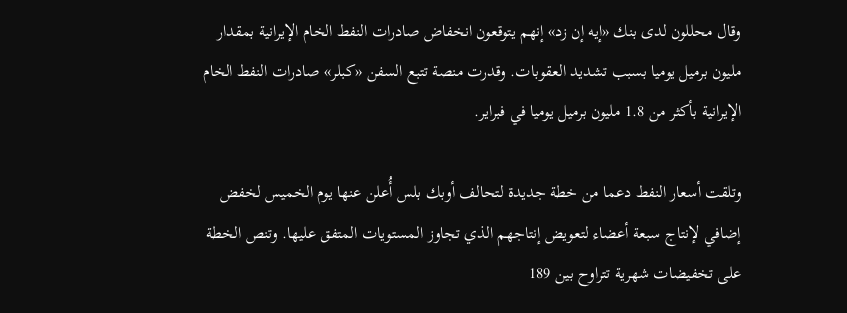وقال محللون لدى بنك «إيه إن زد» إنهم يتوقعون انخفاض صادرات النفط الخام الإيرانية بمقدار مليون برميل يوميا بسبب تشديد العقوبات. وقدرت منصة تتبع السفن «كبلر» صادرات النفط الخام الإيرانية بأكثر من 1.8 مليون برميل يوميا في فبراير.

وتلقت أسعار النفط دعما من خطة جديدة لتحالف أوبك بلس أُعلن عنها يوم الخميس لخفض إضافي لإنتاج سبعة أعضاء لتعويض إنتاجهم الذي تجاوز المستويات المتفق عليها. وتنص الخطة على تخفيضات شهرية تتراوح بين 189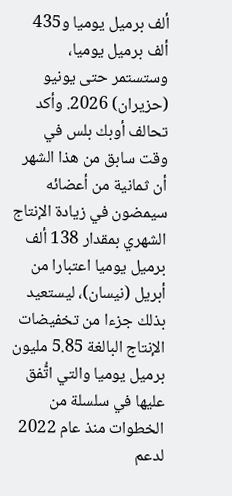ألف برميل يوميا و435 ألف برميل يوميا، وستستمر حتى يونيو (حزيران) 2026. وأكد تحالف أوبك بلس في وقت سابق من هذا الشهر أن ثمانية من أعضائه سيمضون في زيادة الإنتاج الشهري بمقدار 138 ألف برميل يوميا اعتبارا من أبريل (نيسان)، ليستعيد بذلك جزءا من تخفيضات الإنتاج البالغة 5.85 مليون برميل يوميا والتي اتُّفق عليها في سلسلة من الخطوات منذ عام 2022 لدعم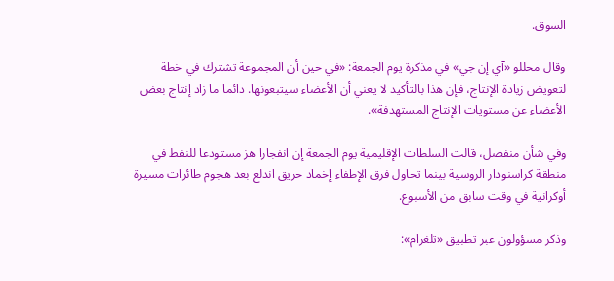السوق.

وقال محللو «آي إن جي» في مذكرة يوم الجمعة: «في حين أن المجموعة تشترك في خطة لتعويض زيادة الإنتاج، فإن هذا بالتأكيد لا يعني أن الأعضاء سيتبعونها. دائما ما زاد إنتاج بعض الأعضاء عن مستويات الإنتاج المستهدفة».

وفي شأن منفصل، قالت السلطات الإقليمية يوم الجمعة إن انفجارا هز مستودعا للنفط في منطقة كراسنودار الروسية بينما تحاول فرق الإطفاء إخماد حريق اندلع بعد هجوم طائرات مسيرة أوكرانية في وقت سابق من الأسبوع.

وذكر مسؤولون عبر تطبيق «تلغرام»: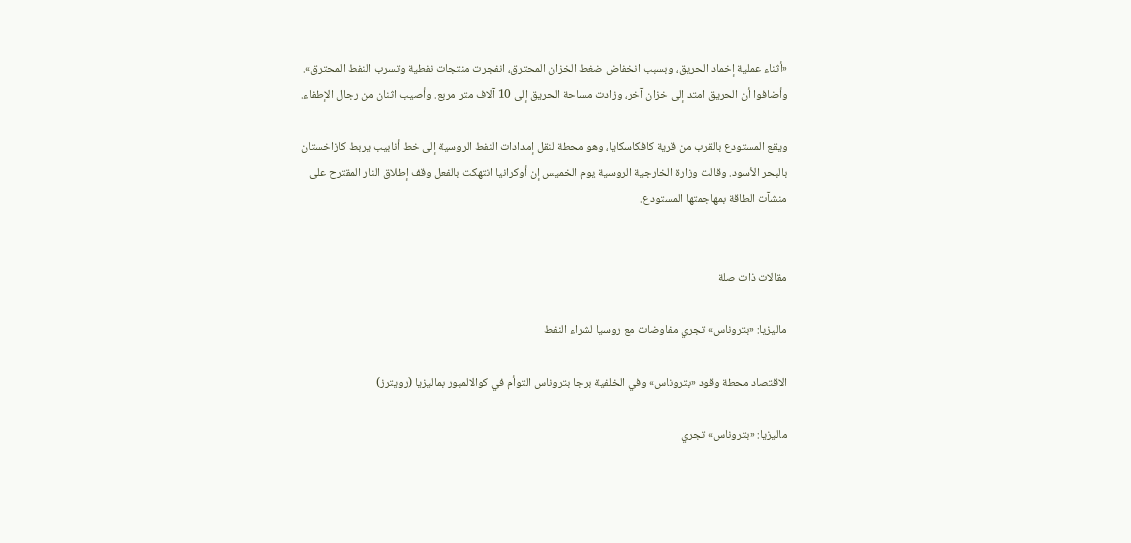«أثناء عملية إخماد الحريق، وبسبب انخفاض ضغط الخزان المحترق، انفجرت منتجات نفطية وتسرب النفط المحترق». وأضافوا أن الحريق امتد إلى خزان آخر، وزادت مساحة الحريق إلى 10 آلاف متر مربع. وأصيب اثنان من رجال الإطفاء.

ويقع المستودع بالقرب من قرية كافكاسكايا، وهو محطة لنقل إمدادات النفط الروسية إلى خط أنابيب يربط كازاخستان بالبحر الأسود. وقالت وزارة الخارجية الروسية يوم الخميس إن أوكرانيا انتهكت بالفعل وقف إطلاق النار المقترح على منشآت الطاقة بمهاجمتها المستودع.


مقالات ذات صلة

ماليزيا: «بتروناس» تجري مفاوضات مع روسيا لشراء النفط

الاقتصاد محطة وقود «بتروناس» وفي الخلفية برجا بتروناس التوأم في كوالالمبور بماليزيا (رويترز)

ماليزيا: «بتروناس» تجري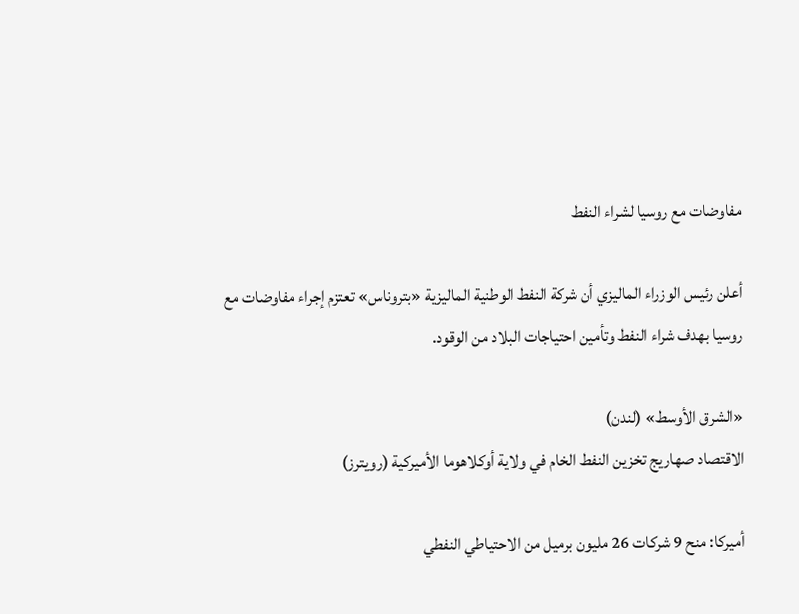مفاوضات مع روسيا لشراء النفط

أعلن رئيس الوزراء الماليزي أن شركة النفط الوطنية الماليزية «بتروناس» تعتزم إجراء مفاوضات مع روسيا بهدف شراء النفط وتأمين احتياجات البلاد من الوقود.

«الشرق الأوسط» (لندن)
الاقتصاد صهاريج تخزين النفط الخام في ولاية أوكلاهوما الأميركية (رويترز)

أميركا: منح 9 شركات 26 مليون برميل من الاحتياطي النفطي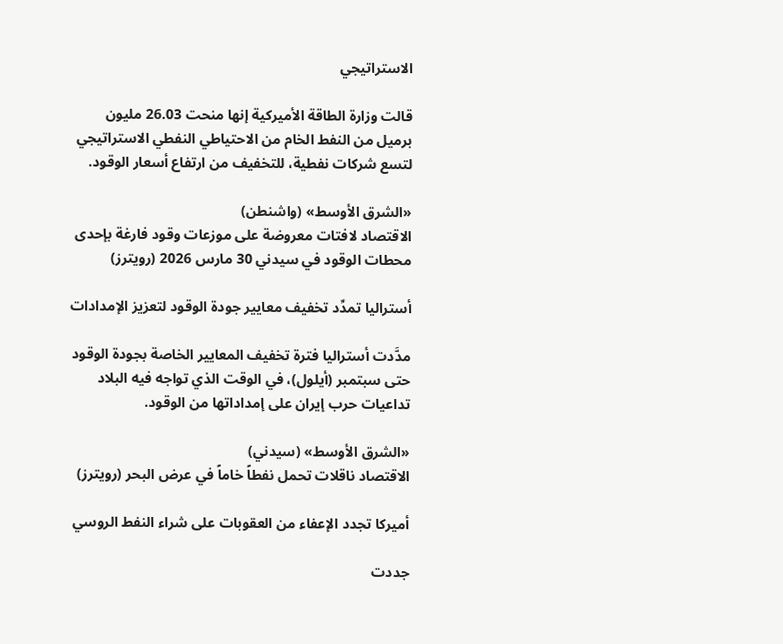الاستراتيجي

قالت وزارة الطاقة الأميركية إنها منحت 26.03 مليون برميل من النفط الخام من الاحتياطي النفطي الاستراتيجي لتسع شركات نفطية، للتخفيف من ارتفاع أسعار الوقود.

«الشرق الأوسط» (واشنطن)
الاقتصاد لافتات معروضة على موزعات وقود فارغة بإحدى محطات الوقود في سيدني 30 مارس 2026 (رويترز)

أستراليا تمدِّد تخفيف معايير جودة الوقود لتعزيز الإمدادات

مدَّدت أستراليا فترة تخفيف المعايير الخاصة بجودة الوقود حتى سبتمبر (أيلول)، في الوقت الذي تواجه فيه البلاد تداعيات حرب إيران على إمداداتها من الوقود.

«الشرق الأوسط» (سيدني)
الاقتصاد ناقلات تحمل نفطاً خاماً في عرض البحر (رويترز)

أميركا تجدد الإعفاء من العقوبات على شراء النفط الروسي

جددت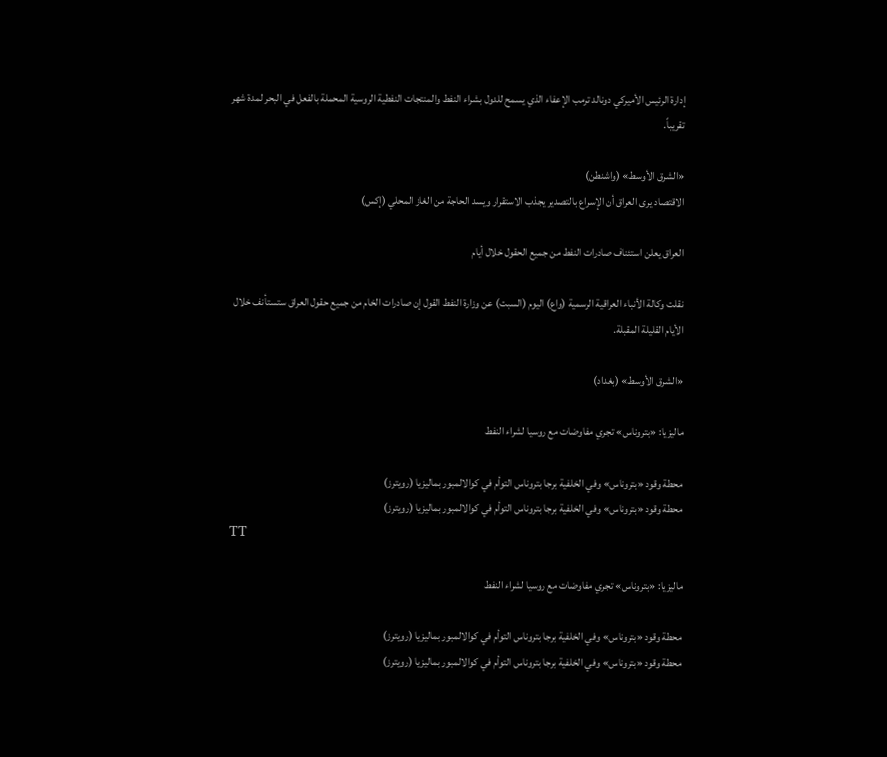إدارة الرئيس الأميركي دونالد ترمب الإعفاء الذي يسمح للدول بشراء النفط والمنتجات النفطية الروسية المحملة بالفعل في البحر لمدة شهر تقريباً.

«الشرق الأوسط» (واشنطن)
الاقتصاد يرى العراق أن الإسراع بالتصدير يجذب الاستقرار ويسد الحاجة من الغاز المحلي (إكس)

العراق يعلن استئناف صادرات النفط من جميع الحقول خلال أيام

نقلت وكالة الأنباء العراقية الرسمية (واع) اليوم (السبت) عن وزارة النفط القول إن صادرات الخام من جميع حقول العراق ستستأنف خلال الأيام القليلة المقبلة.

«الشرق الأوسط» (بغداد)

ماليزيا: «بتروناس» تجري مفاوضات مع روسيا لشراء النفط

محطة وقود «بتروناس» وفي الخلفية برجا بتروناس التوأم في كوالالمبور بماليزيا (رويترز)
محطة وقود «بتروناس» وفي الخلفية برجا بتروناس التوأم في كوالالمبور بماليزيا (رويترز)
TT

ماليزيا: «بتروناس» تجري مفاوضات مع روسيا لشراء النفط

محطة وقود «بتروناس» وفي الخلفية برجا بتروناس التوأم في كوالالمبور بماليزيا (رويترز)
محطة وقود «بتروناس» وفي الخلفية برجا بتروناس التوأم في كوالالمبور بماليزيا (رويترز)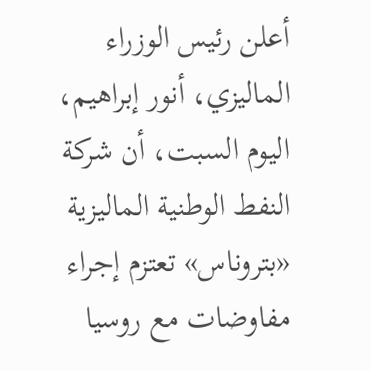أعلن رئيس الوزراء الماليزي، أنور إبراهيم، اليوم السبت، أن شركة النفط الوطنية الماليزية «بتروناس» تعتزم إجراء مفاوضات مع روسيا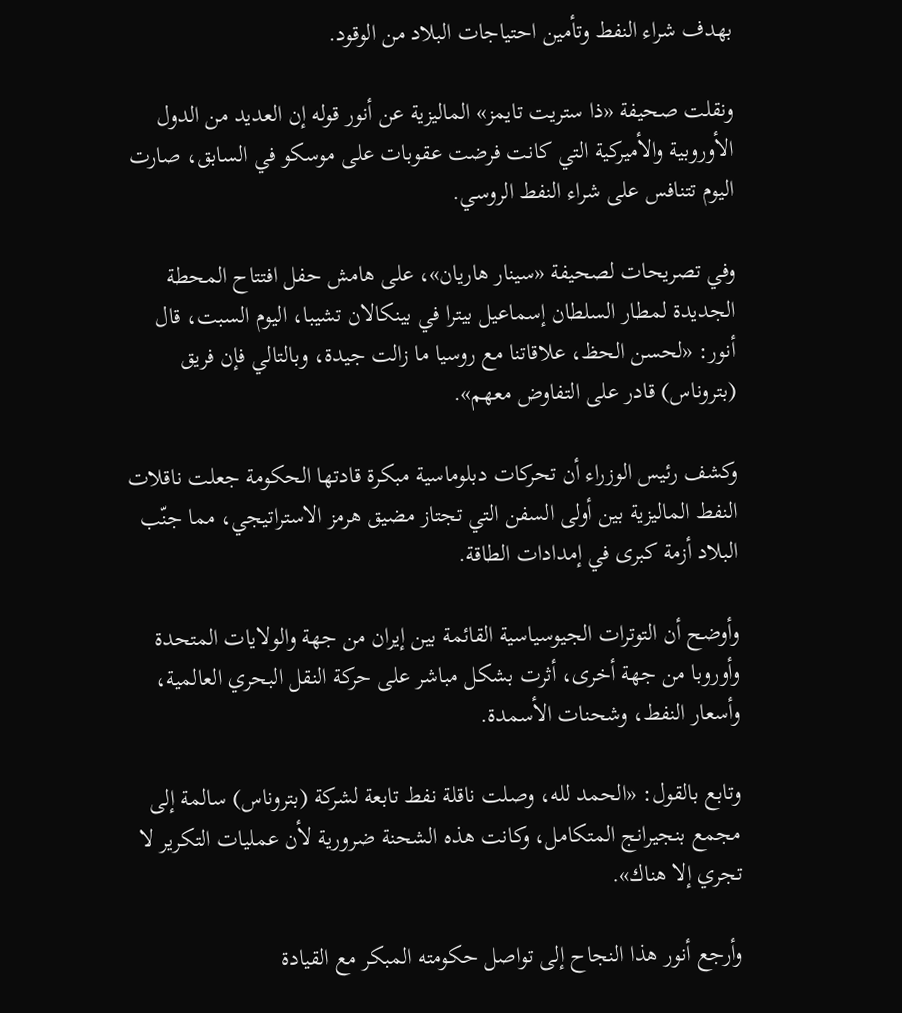بهدف شراء النفط وتأمين احتياجات البلاد من الوقود.

ونقلت صحيفة «ذا ستريت تايمز» الماليزية عن أنور قوله إن العديد من الدول الأوروبية والأميركية التي كانت فرضت عقوبات على موسكو في السابق، صارت اليوم تتنافس على شراء النفط الروسي.

وفي تصريحات لصحيفة «سينار هاريان»، على هامش حفل افتتاح المحطة الجديدة لمطار السلطان إسماعيل بيترا في بينكالان تشيبا، اليوم السبت، قال أنور: «لحسن الحظ، علاقاتنا مع روسيا ما زالت جيدة، وبالتالي فإن فريق (بتروناس) قادر على التفاوض معهم».

وكشف رئيس الوزراء أن تحركات دبلوماسية مبكرة قادتها الحكومة جعلت ناقلات النفط الماليزية بين أولى السفن التي تجتاز مضيق هرمز الاستراتيجي، مما جنّب البلاد أزمة كبرى في إمدادات الطاقة.

وأوضح أن التوترات الجيوسياسية القائمة بين إيران من جهة والولايات المتحدة وأوروبا من جهة أخرى، أثرت بشكل مباشر على حركة النقل البحري العالمية، وأسعار النفط، وشحنات الأسمدة.

وتابع بالقول: «الحمد لله، وصلت ناقلة نفط تابعة لشركة (بتروناس) سالمة إلى مجمع بنجيرانج المتكامل، وكانت هذه الشحنة ضرورية لأن عمليات التكرير لا تجري إلا هناك».

وأرجع أنور هذا النجاح إلى تواصل حكومته المبكر مع القيادة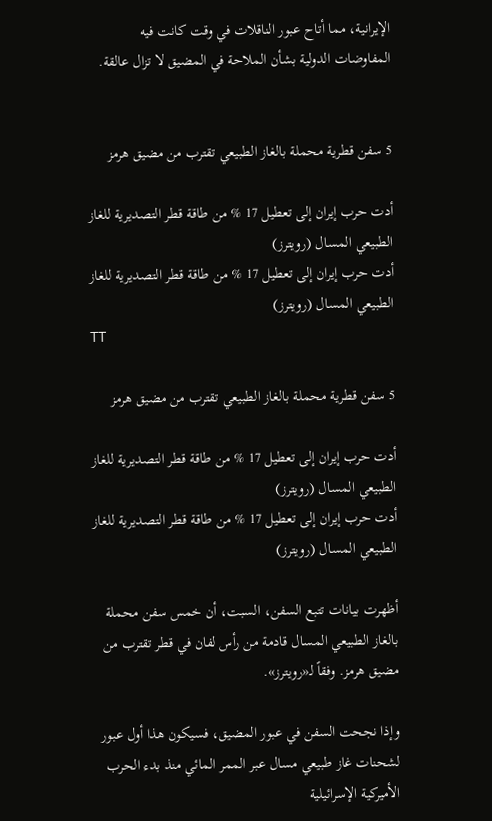الإيرانية، مما أتاح عبور الناقلات في وقت كانت فيه المفاوضات الدولية بشأن الملاحة في المضيق لا تزال عالقة.


5 سفن قطرية محملة بالغاز الطبيعي تقترب من مضيق هرمز

أدت حرب إيران إلى تعطيل 17 % من طاقة قطر التصديرية للغاز الطبيعي المسال (رويترز)
أدت حرب إيران إلى تعطيل 17 % من طاقة قطر التصديرية للغاز الطبيعي المسال (رويترز)
TT

5 سفن قطرية محملة بالغاز الطبيعي تقترب من مضيق هرمز

أدت حرب إيران إلى تعطيل 17 % من طاقة قطر التصديرية للغاز الطبيعي المسال (رويترز)
أدت حرب إيران إلى تعطيل 17 % من طاقة قطر التصديرية للغاز الطبيعي المسال (رويترز)

أظهرت بيانات تتبع السفن، السبت، أن خمس سفن محملة بالغاز الطبيعي المسال قادمة من رأس لفان في قطر تقترب من مضيق هرمز. وفقاً لـ«رويترز».

وإذا نجحت السفن في عبور المضيق، فسيكون هذا أول عبور لشحنات غاز طبيعي مسال عبر الممر المائي منذ بدء الحرب الأميركية الإسرائيلية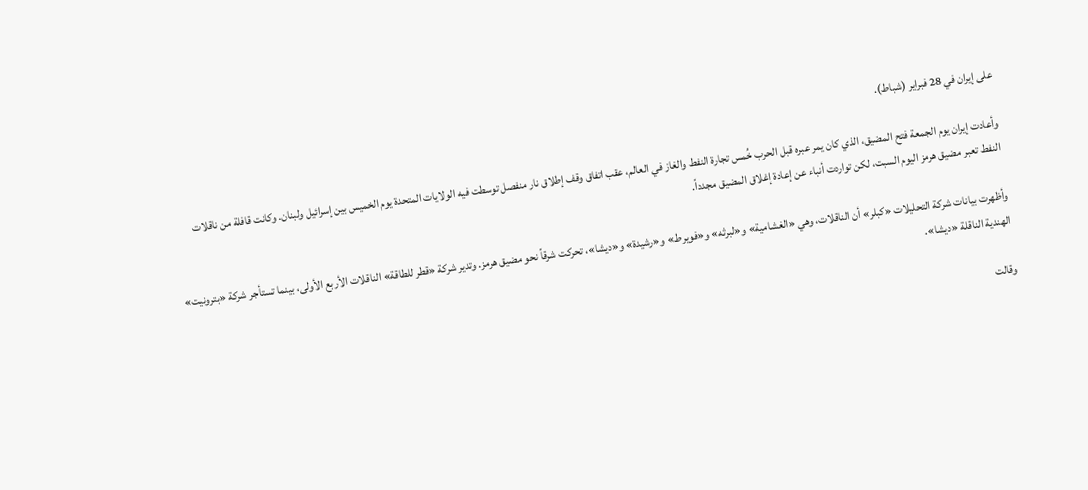على إيران في 28 فبراير (شباط).

وأعادت إيران يوم الجمعة فتح المضيق، الذي كان يمر عبره قبل الحرب خُمس تجارة النفط والغاز في العالم، عقب اتفاق وقف إطلاق نار منفصل توسطت فيه الولايات المتحدة يوم الخميس بين إسرائيل ولبنان. وكانت قافلة من ناقلات النفط تعبر مضيق هرمز اليوم السبت، لكن تواردت أنباء عن إعادة إغلاق المضيق مجدداً.

وأظهرت بيانات شركة التحليلات «كبلر» أن الناقلات، وهي «الغشامية» و«لبرثه» و«فويرط» و«رشيدة» و«ديشا»، تحركت شرقاً نحو مضيق هرمز. وتدير شركة «قطر للطاقة» الناقلات الأربع الأولى، بينما تستأجر شركة «بترونيت» الهندية الناقلة «ديشا».

وقالت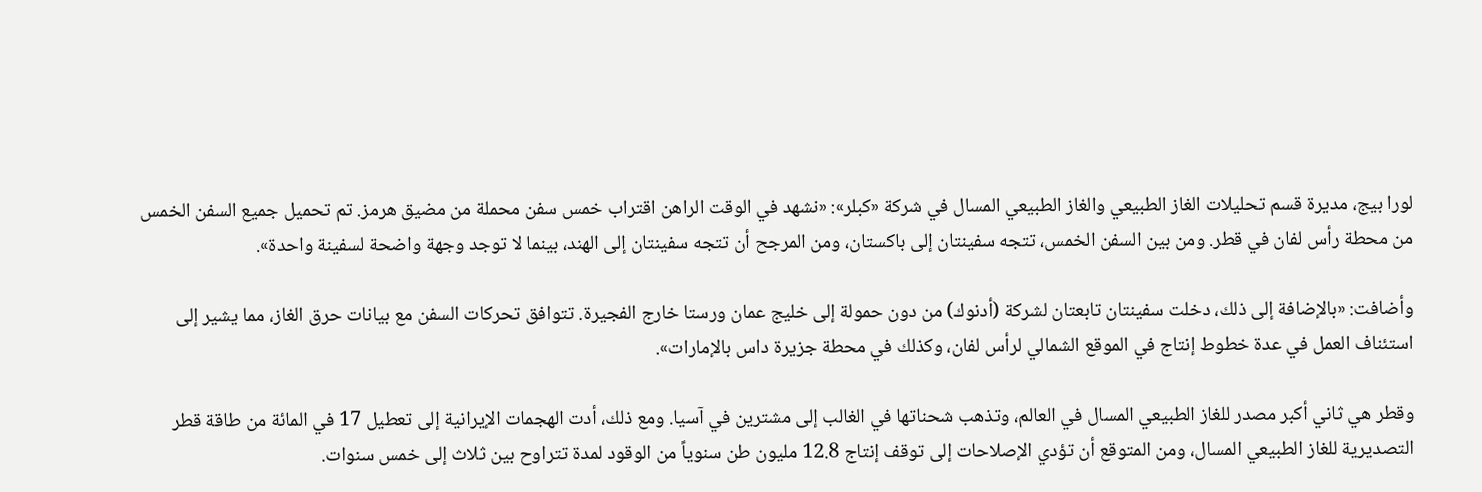لورا بيج، مديرة قسم تحليلات الغاز الطبيعي والغاز الطبيعي المسال في شركة «كبلر»: «نشهد في الوقت الراهن اقتراب خمس سفن محملة من مضيق هرمز. تم تحميل جميع السفن الخمس من محطة رأس لفان في قطر. ومن بين السفن الخمس، تتجه سفينتان إلى باكستان، ومن المرجح أن تتجه سفينتان إلى الهند، بينما لا توجد وجهة واضحة لسفينة واحدة».

وأضافت: «بالإضافة إلى ذلك، دخلت سفينتان تابعتان لشركة (أدنوك) من دون حمولة إلى خليج عمان ورستا خارج الفجيرة. تتوافق تحركات السفن مع بيانات حرق الغاز، مما يشير إلى استئناف العمل في عدة خطوط إنتاج في الموقع الشمالي لرأس لفان، وكذلك في محطة جزيرة داس بالإمارات».

وقطر هي ثاني أكبر مصدر للغاز الطبيعي المسال في العالم، وتذهب شحناتها في الغالب إلى مشترين في آسيا. ومع ذلك، أدت الهجمات الإيرانية إلى تعطيل 17 في المائة من طاقة قطر التصديرية للغاز الطبيعي المسال، ومن المتوقع أن تؤدي الإصلاحات إلى توقف إنتاج 12.8 مليون طن سنوياً من الوقود لمدة تتراوح بين ثلاث إلى خمس سنوات.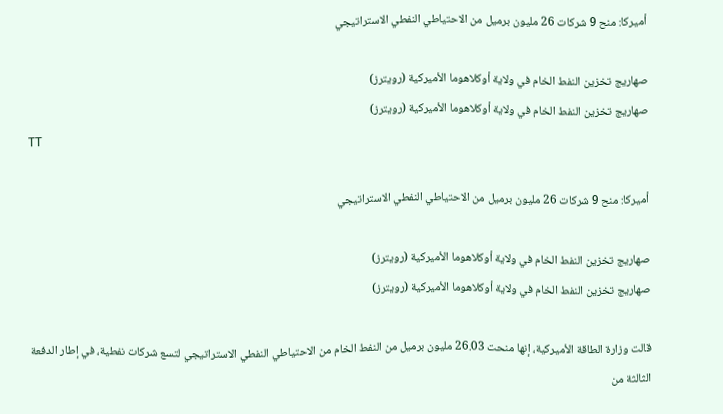أميركا: منح 9 شركات 26 مليون برميل من الاحتياطي النفطي الاستراتيجي

صهاريج تخزين النفط الخام في ولاية أوكلاهوما الأميركية (رويترز)
صهاريج تخزين النفط الخام في ولاية أوكلاهوما الأميركية (رويترز)
TT

أميركا: منح 9 شركات 26 مليون برميل من الاحتياطي النفطي الاستراتيجي

صهاريج تخزين النفط الخام في ولاية أوكلاهوما الأميركية (رويترز)
صهاريج تخزين النفط الخام في ولاية أوكلاهوما الأميركية (رويترز)

قالت وزارة الطاقة الأميركية، إنها منحت 26.03 مليون برميل من النفط الخام من الاحتياطي النفطي الاستراتيجي لتسع شركات نفطية، في إطار الدفعة الثالثة من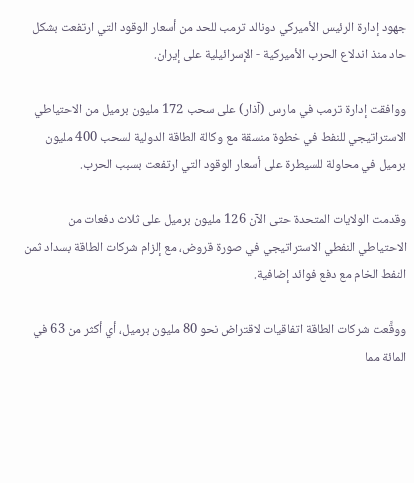جهود إدارة الرئيس الأميركي دونالد ترمب للحد من أسعار الوقود التي ارتفعت بشكل حاد منذ اندلاع الحرب الأميركية - الإسرائيلية على إيران.

ووافقت إدارة ترمب في مارس (آذار) على سحب 172 مليون برميل من الاحتياطي الاستراتيجي للنفط في خطوة منسقة مع وكالة الطاقة الدولية لسحب 400 مليون برميل في محاولة للسيطرة على أسعار الوقود التي ارتفعت بسبب الحرب.

وقدمت الولايات المتحدة حتى الآن 126 مليون برميل على ثلاث دفعات من الاحتياطي النفطي الاستراتيجي في صورة قروض، مع إلزام شركات الطاقة بسداد ثمن النفط الخام مع دفع فوائد إضافية.

ووقَّعت شركات الطاقة اتفاقيات لاقتراض نحو 80 مليون برميل، أي أكثر من 63 في المائة مما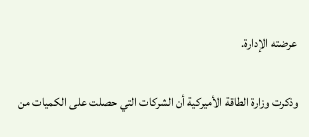عرضته الإدارة.

وذكرت وزارة الطاقة الأميركية أن الشركات التي حصلت على الكميات من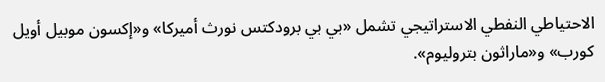الاحتياطي النفطي الاستراتيجي تشمل «بي بي برودكتس نورث أميركا» و«إكسون موبيل أويل كورب» و«ماراثون بتروليوم».